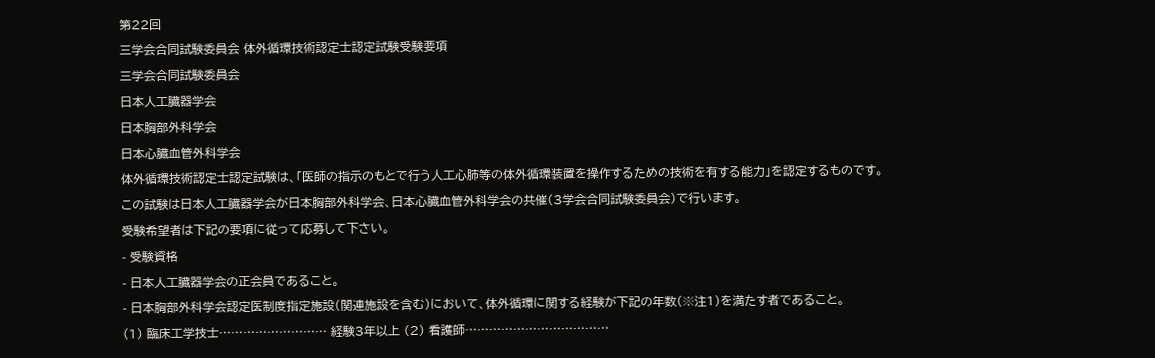第22回
三学会合同試験委員会 体外循環技術認定士認定試験受験要項
三学会合同試験委員会
日本人工臓器学会
日本胸部外科学会
日本心臓血管外科学会
体外循環技術認定士認定試験は、「医師の指示のもとで行う人工心肺等の体外循環装置を操作するための技術を有する能力」を認定するものです。
この試験は日本人工臓器学会が日本胸部外科学会、日本心臓血管外科学会の共催(3学会合同試験委員会)で行います。
受験希望者は下記の要項に従って応募して下さい。
- 受験資格
- 日本人工臓器学会の正会員であること。
- 日本胸部外科学会認定医制度指定施設(関連施設を含む)において、体外循環に関する経験が下記の年数(※注1)を満たす者であること。
(1) 臨床工学技士……………………… 経験3年以上 (2) 看護師………………………………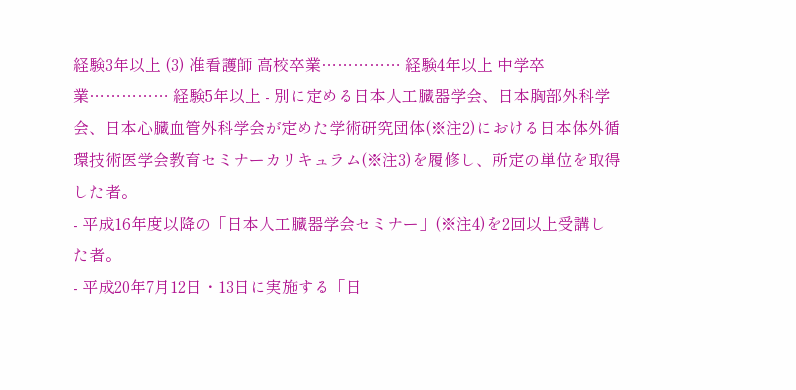経験3年以上 (3) 准看護師 高校卒業…………… 経験4年以上 中学卒業…………… 経験5年以上 - 別に定める日本人工臓器学会、日本胸部外科学会、日本心臓血管外科学会が定めた学術研究団体(※注2)における日本体外循環技術医学会教育セミナーカリキュラム(※注3)を履修し、所定の単位を取得した者。
- 平成16年度以降の「日本人工臓器学会セミナー」(※注4)を2回以上受講した者。
- 平成20年7月12日・13日に実施する「日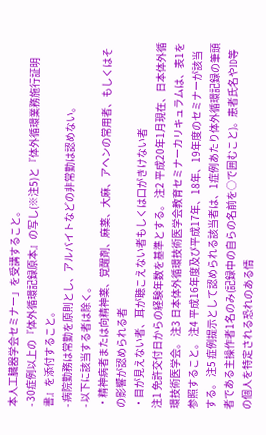本人工臓器学会セミナー」を受講すること。
- 30症例以上の『体外循環記録原本』の写し(※注5)と『体外循環業務施行証明書』を添付すること。
- 病院勤務は常勤を原則とし、アルバイトなどの非常勤は認めない。
- 以下に該当する者は除く。
・精神病者または向精神薬、覚醒剤、麻薬、大麻、アヘンの常用者、もしくはその影響が認められる者
・目が見えない者、耳が聴こえない者もしくは口がきけない者
注1 免許交付日からの経験年数を基準とする。 注2 平成20年1月現在、日本体外循環技術医学会。 注3 日本体外循環技術医学会教育セミナーカリキュラムは、表1を参照すること。 注4 平成16年度及び平成17年、18年、19年度のセミナーが該当する。 注5 症例提示として認められる該当者は、1症例あたり体外循環記録の筆頭者である主操作者1名のみ(記録中の自らの名前を○で囲むこと)。患者氏名やID等の個人を特定される恐れのある情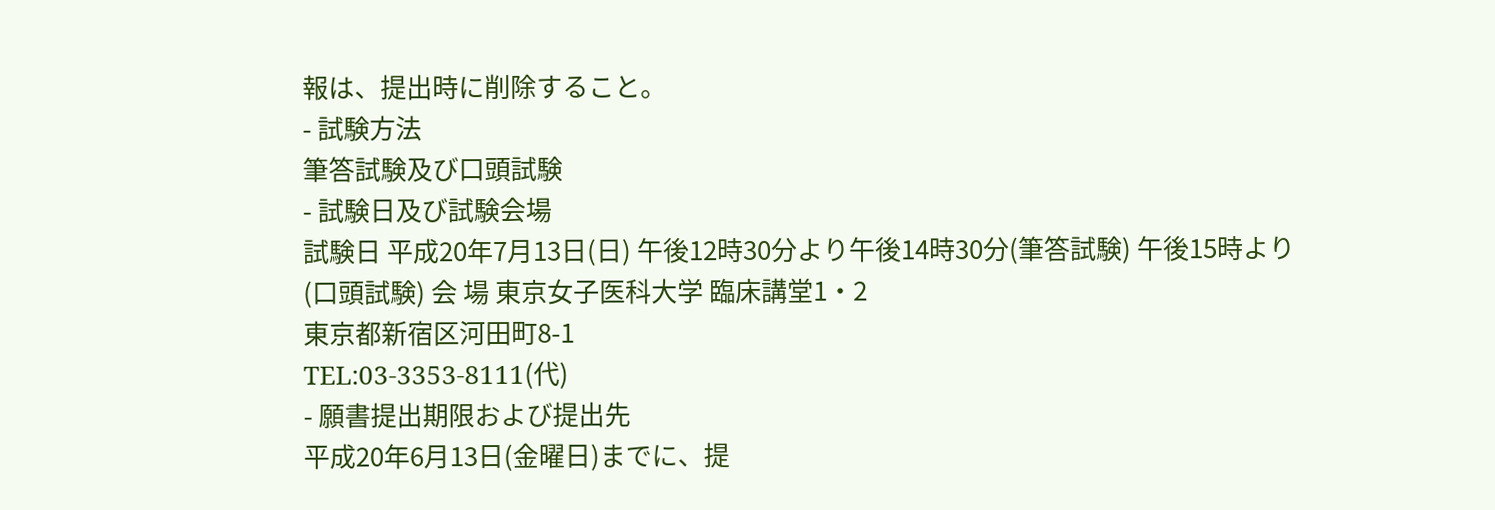報は、提出時に削除すること。
- 試験方法
筆答試験及び口頭試験
- 試験日及び試験会場
試験日 平成20年7月13日(日) 午後12時30分より午後14時30分(筆答試験) 午後15時より(口頭試験) 会 場 東京女子医科大学 臨床講堂1・2
東京都新宿区河田町8-1
TEL:03-3353-8111(代)
- 願書提出期限および提出先
平成20年6月13日(金曜日)までに、提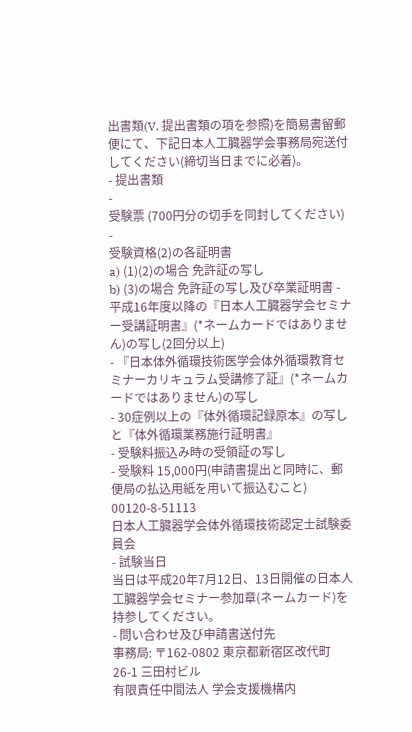出書類(V. 提出書類の項を参照)を簡易書留郵便にて、下記日本人工臓器学会事務局宛送付してください(締切当日までに必着)。
- 提出書類
-
受験票 (700円分の切手を同封してください)
-
受験資格(2)の各証明書
a) (1)(2)の場合 免許証の写し
b) (3)の場合 免許証の写し及び卒業証明書 - 平成16年度以降の『日本人工臓器学会セミナー受講証明書』(*ネームカードではありません)の写し(2回分以上)
- 『日本体外循環技術医学会体外循環教育セミナーカリキュラム受講修了証』(*ネームカードではありません)の写し
- 30症例以上の『体外循環記録原本』の写しと『体外循環業務施行証明書』
- 受験料振込み時の受領証の写し
- 受験料 15,000円(申請書提出と同時に、郵便局の払込用紙を用いて振込むこと)
00120-8-51113
日本人工臓器学会体外循環技術認定士試験委員会
- 試験当日
当日は平成20年7月12日、13日開催の日本人工臓器学会セミナー参加章(ネームカード)を持参してください。
- 問い合わせ及び申請書送付先
事務局: 〒162-0802 東京都新宿区改代町26-1 三田村ビル
有限責任中間法人 学会支援機構内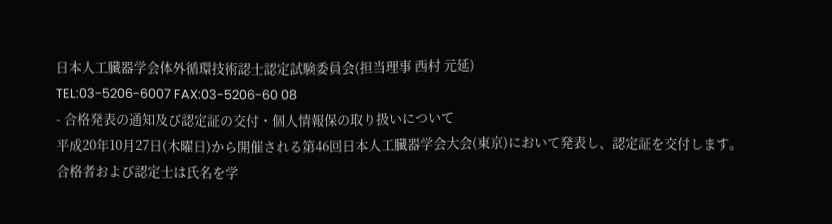日本人工臓器学会体外循環技術認士認定試験委員会(担当理事 西村 元延)
TEL:03-5206-6007 FAX:03-5206-60 08
- 合格発表の通知及び認定証の交付・個人情報保の取り扱いについて
平成20年10月27日(木曜日)から開催される第46回日本人工臓器学会大会(東京)において発表し、認定証を交付します。
合格者および認定士は氏名を学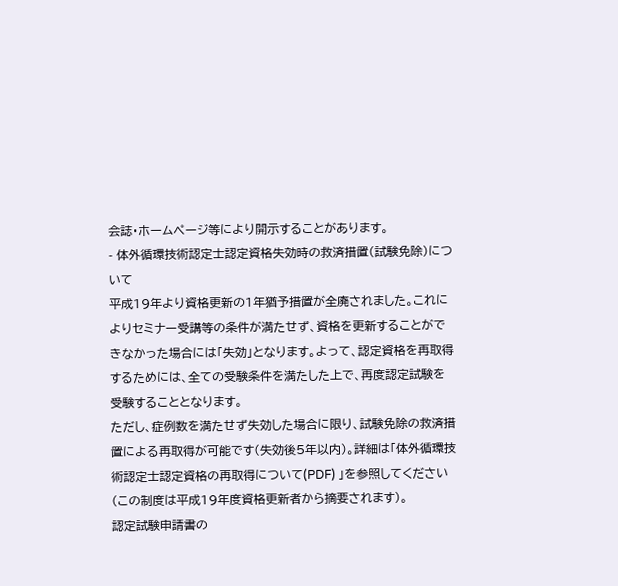会誌・ホームページ等により開示することがあります。
- 体外循環技術認定士認定資格失効時の救済措置(試験免除)について
平成19年より資格更新の1年猶予措置が全廃されました。これによりセミナー受講等の条件が満たせず、資格を更新することができなかった場合には「失効」となります。よって、認定資格を再取得するためには、全ての受験条件を満たした上で、再度認定試験を受験することとなります。
ただし、症例数を満たせず失効した場合に限り、試験免除の救済措置による再取得が可能です(失効後5年以内)。詳細は「体外循環技術認定士認定資格の再取得について(PDF) 」を参照してください(この制度は平成19年度資格更新者から摘要されます)。
認定試験申請書の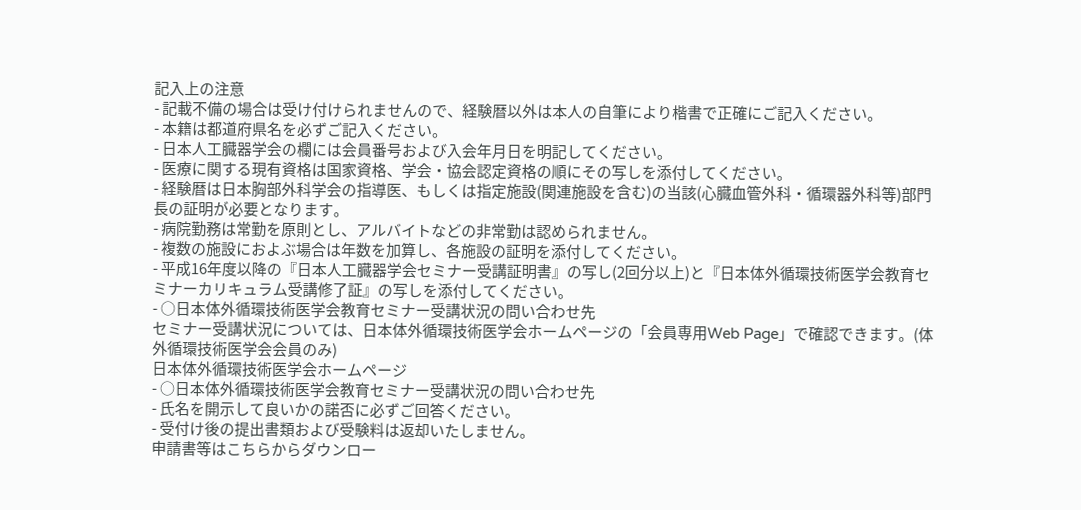記入上の注意
- 記載不備の場合は受け付けられませんので、経験暦以外は本人の自筆により楷書で正確にご記入ください。
- 本籍は都道府県名を必ずご記入ください。
- 日本人工臓器学会の欄には会員番号および入会年月日を明記してください。
- 医療に関する現有資格は国家資格、学会・協会認定資格の順にその写しを添付してください。
- 経験暦は日本胸部外科学会の指導医、もしくは指定施設(関連施設を含む)の当該(心臓血管外科・循環器外科等)部門長の証明が必要となります。
- 病院勤務は常勤を原則とし、アルバイトなどの非常勤は認められません。
- 複数の施設におよぶ場合は年数を加算し、各施設の証明を添付してください。
- 平成16年度以降の『日本人工臓器学会セミナー受講証明書』の写し(2回分以上)と『日本体外循環技術医学会教育セミナーカリキュラム受講修了証』の写しを添付してください。
- ○日本体外循環技術医学会教育セミナー受講状況の問い合わせ先
セミナー受講状況については、日本体外循環技術医学会ホームページの「会員専用Web Page」で確認できます。(体外循環技術医学会会員のみ)
日本体外循環技術医学会ホームページ
- ○日本体外循環技術医学会教育セミナー受講状況の問い合わせ先
- 氏名を開示して良いかの諾否に必ずご回答ください。
- 受付け後の提出書類および受験料は返却いたしません。
申請書等はこちらからダウンロー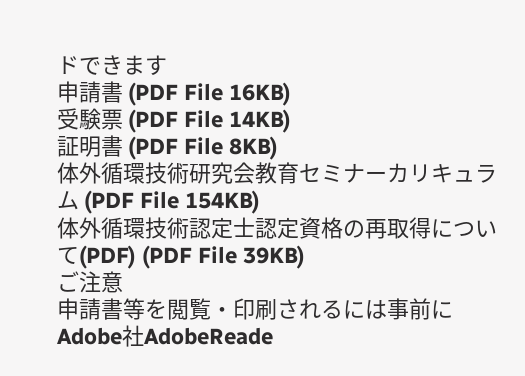ドできます
申請書 (PDF File 16KB)
受験票 (PDF File 14KB)
証明書 (PDF File 8KB)
体外循環技術研究会教育セミナーカリキュラム (PDF File 154KB)
体外循環技術認定士認定資格の再取得について(PDF) (PDF File 39KB)
ご注意
申請書等を閲覧・印刷されるには事前にAdobe社AdobeReade